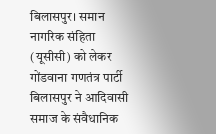बिलासपुर। समान नागरिक संहिता (यूसीसी) को लेकर गोंडवाना गणतंत्र पार्टी बिलासपुर ने आदिवासी समाज के संवैधानिक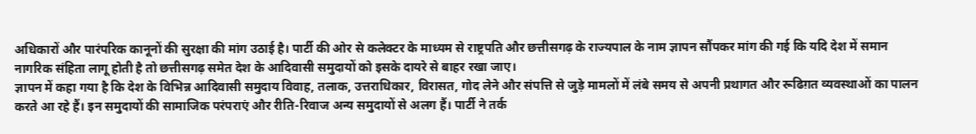अधिकारों और पारंपरिक कानूनों की सुरक्षा की मांग उठाई है। पार्टी की ओर से कलेक्टर के माध्यम से राष्ट्रपति और छत्तीसगढ़ के राज्यपाल के नाम ज्ञापन सौंपकर मांग की गई कि यदि देश में समान नागरिक संहिता लागू होती है तो छत्तीसगढ़ समेत देश के आदिवासी समुदायों को इसके दायरे से बाहर रखा जाए।
ज्ञापन में कहा गया है कि देश के विभिन्न आदिवासी समुदाय विवाह, तलाक, उत्तराधिकार, विरासत, गोद लेने और संपत्ति से जुड़े मामलों में लंबे समय से अपनी प्रथागत और रूढिग़त व्यवस्थाओं का पालन करते आ रहे हैं। इन समुदायों की सामाजिक परंपराएं और रीति-रिवाज अन्य समुदायों से अलग हैं। पार्टी ने तर्क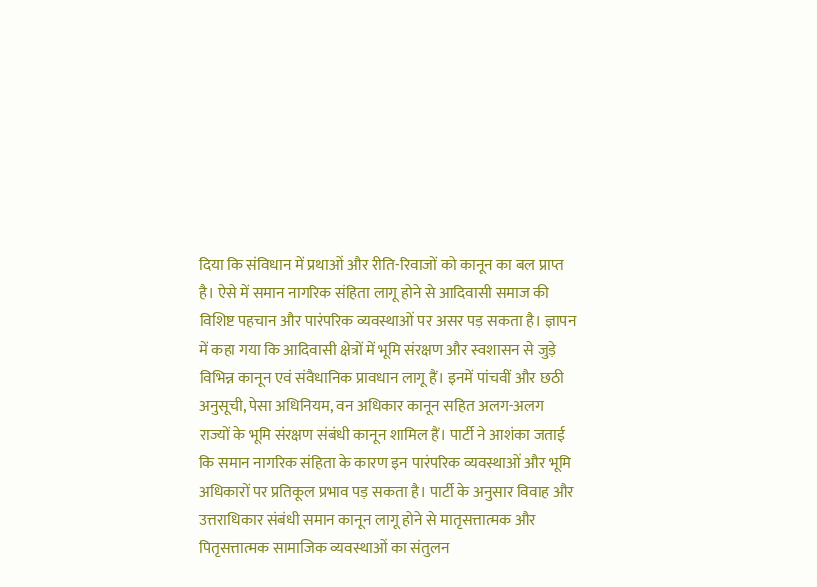दिया कि संविधान में प्रथाओं और रीति-रिवाजों को कानून का बल प्राप्त है। ऐसे में समान नागरिक संहिता लागू होने से आदिवासी समाज की विशिष्ट पहचान और पारंपरिक व्यवस्थाओं पर असर पड़ सकता है। ज्ञापन में कहा गया कि आदिवासी क्षेत्रों में भूमि संरक्षण और स्वशासन से जुड़े विभिन्न कानून एवं संवैधानिक प्रावधान लागू हैं। इनमें पांचवीं और छठी अनुसूची, पेसा अधिनियम, वन अधिकार कानून सहित अलग-अलग राज्यों के भूमि संरक्षण संबंधी कानून शामिल हैं। पार्टी ने आशंका जताई कि समान नागरिक संहिता के कारण इन पारंपरिक व्यवस्थाओं और भूमि अधिकारों पर प्रतिकूल प्रभाव पड़ सकता है। पार्टी के अनुसार विवाह और उत्तराधिकार संबंधी समान कानून लागू होने से मातृसत्तात्मक और पितृसत्तात्मक सामाजिक व्यवस्थाओं का संतुलन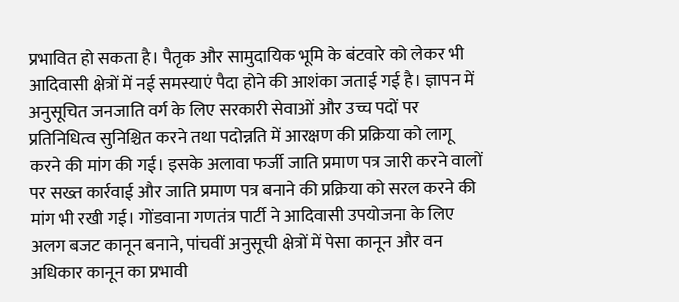प्रभावित हो सकता है। पैतृक और सामुदायिक भूमि के बंटवारे को लेकर भी आदिवासी क्षेत्रों में नई समस्याएं पैदा होने की आशंका जताई गई है। ज्ञापन में अनुसूचित जनजाति वर्ग के लिए सरकारी सेवाओं और उच्च पदों पर प्रतिनिधित्व सुनिश्चित करने तथा पदोन्नति में आरक्षण की प्रक्रिया को लागू करने की मांग की गई। इसके अलावा फर्जी जाति प्रमाण पत्र जारी करने वालों पर सख्त कार्रवाई और जाति प्रमाण पत्र बनाने की प्रक्रिया को सरल करने की मांग भी रखी गई। गोंडवाना गणतंत्र पार्टी ने आदिवासी उपयोजना के लिए अलग बजट कानून बनाने, पांचवीं अनुसूची क्षेत्रों में पेसा कानून और वन अधिकार कानून का प्रभावी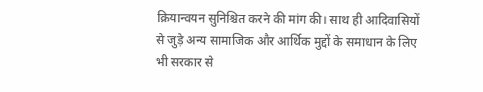क्रियान्वयन सुनिश्चित करने की मांग की। साथ ही आदिवासियों से जुड़े अन्य सामाजिक और आर्थिक मुद्दों के समाधान के लिए भी सरकार से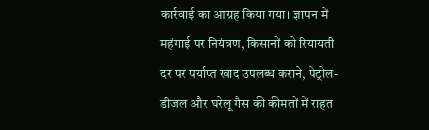कार्रवाई का आग्रह किया गया। ज्ञापन में महंगाई पर नियंत्रण, किसानों को रियायती दर पर पर्याप्त खाद उपलब्ध कराने, पेट्रोल-डीजल और घरेलू गैस की कीमतों में राहत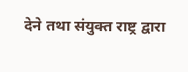देने तथा संयुक्त राष्ट्र द्वारा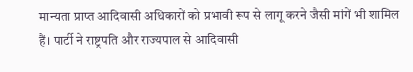मान्यता प्राप्त आदिवासी अधिकारों को प्रभावी रूप से लागू करने जैसी मांगें भी शामिल हैं। पार्टी ने राष्ट्रपति और राज्यपाल से आदिवासी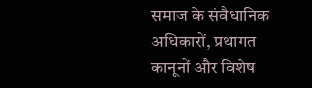समाज के संवैधानिक अधिकारों, प्रथागत कानूनों और विशेष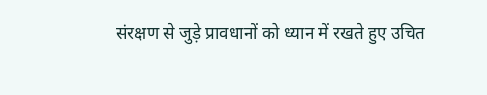संरक्षण से जुड़े प्रावधानों को ध्यान में रखते हुए उचित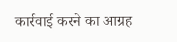कार्रवाई करने का आग्रह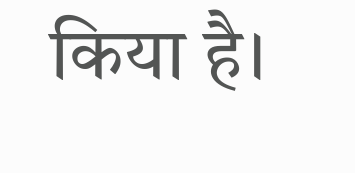किया है।